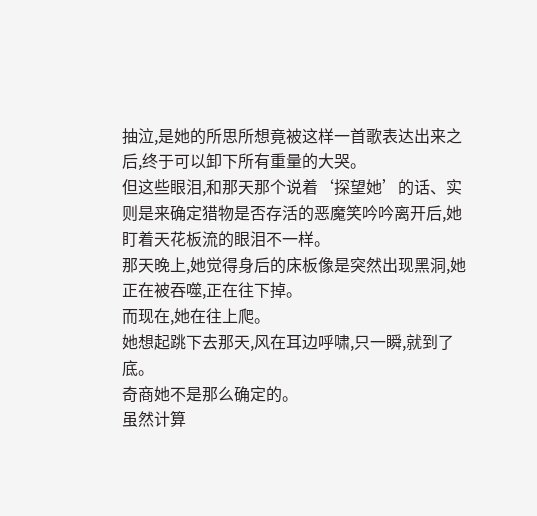抽泣,是她的所思所想竟被这样一首歌表达出来之后,终于可以卸下所有重量的大哭。
但这些眼泪,和那天那个说着‘探望她’的话、实则是来确定猎物是否存活的恶魔笑吟吟离开后,她盯着天花板流的眼泪不一样。
那天晚上,她觉得身后的床板像是突然出现黑洞,她正在被吞噬,正在往下掉。
而现在,她在往上爬。
她想起跳下去那天,风在耳边呼啸,只一瞬,就到了底。
奇商她不是那么确定的。
虽然计算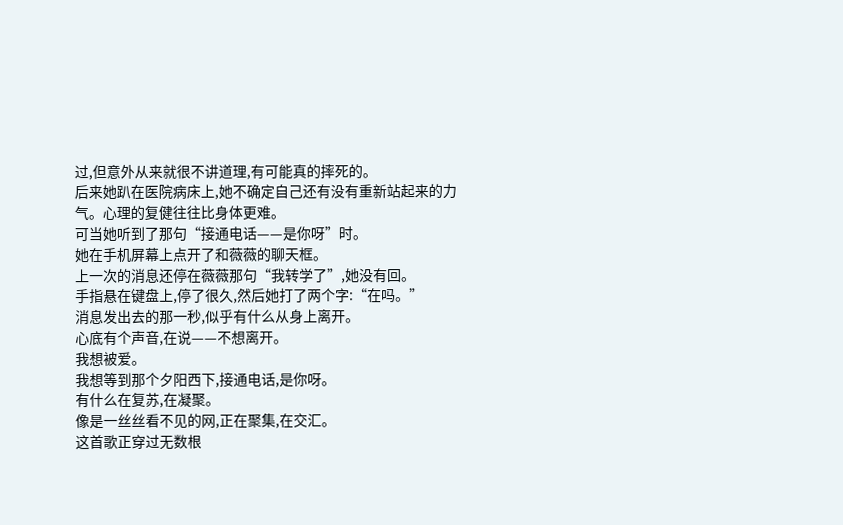过,但意外从来就很不讲道理,有可能真的摔死的。
后来她趴在医院病床上,她不确定自己还有没有重新站起来的力气。心理的复健往往比身体更难。
可当她听到了那句“接通电话——是你呀”时。
她在手机屏幕上点开了和薇薇的聊天框。
上一次的消息还停在薇薇那句“我转学了”,她没有回。
手指悬在键盘上,停了很久,然后她打了两个字:“在吗。”
消息发出去的那一秒,似乎有什么从身上离开。
心底有个声音,在说——不想离开。
我想被爱。
我想等到那个夕阳西下,接通电话,是你呀。
有什么在复苏,在凝聚。
像是一丝丝看不见的网,正在聚集,在交汇。
这首歌正穿过无数根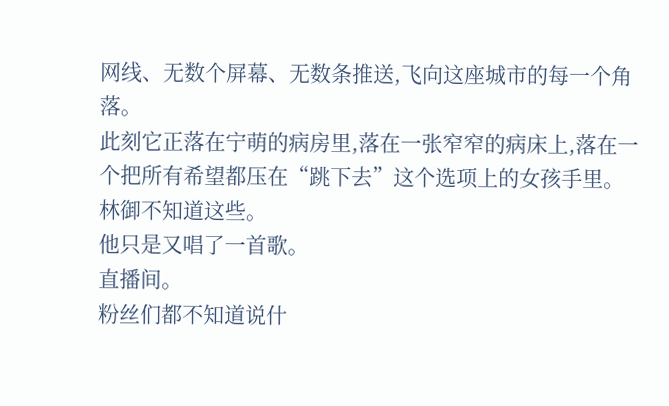网线、无数个屏幕、无数条推送,飞向这座城市的每一个角落。
此刻它正落在宁萌的病房里,落在一张窄窄的病床上,落在一个把所有希望都压在“跳下去”这个选项上的女孩手里。
林御不知道这些。
他只是又唱了一首歌。
直播间。
粉丝们都不知道说什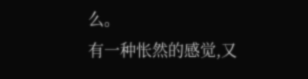么。
有一种怅然的感觉,又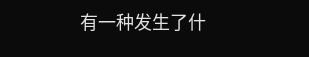有一种发生了什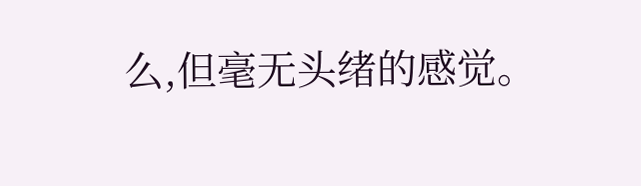么,但毫无头绪的感觉。